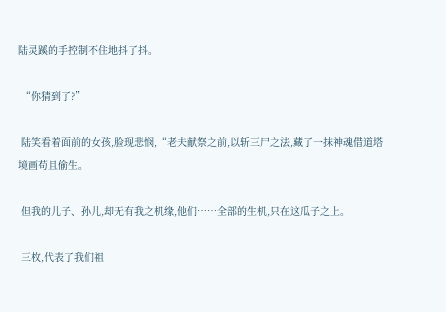陆灵蹊的手控制不住地抖了抖。

 “你猜到了?”

 陆笑看着面前的女孩,脸现悲悯,“老夫献祭之前,以斩三尸之法,藏了一抹神魂借道塔境画苟且偷生。

 但我的儿子、孙儿,却无有我之机缘,他们……全部的生机,只在这瓜子之上。

 三枚,代表了我们祖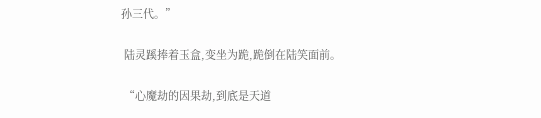孙三代。”

 陆灵蹊捧着玉盒,变坐为跪,跪倒在陆笑面前。

 “心魔劫的因果劫,到底是天道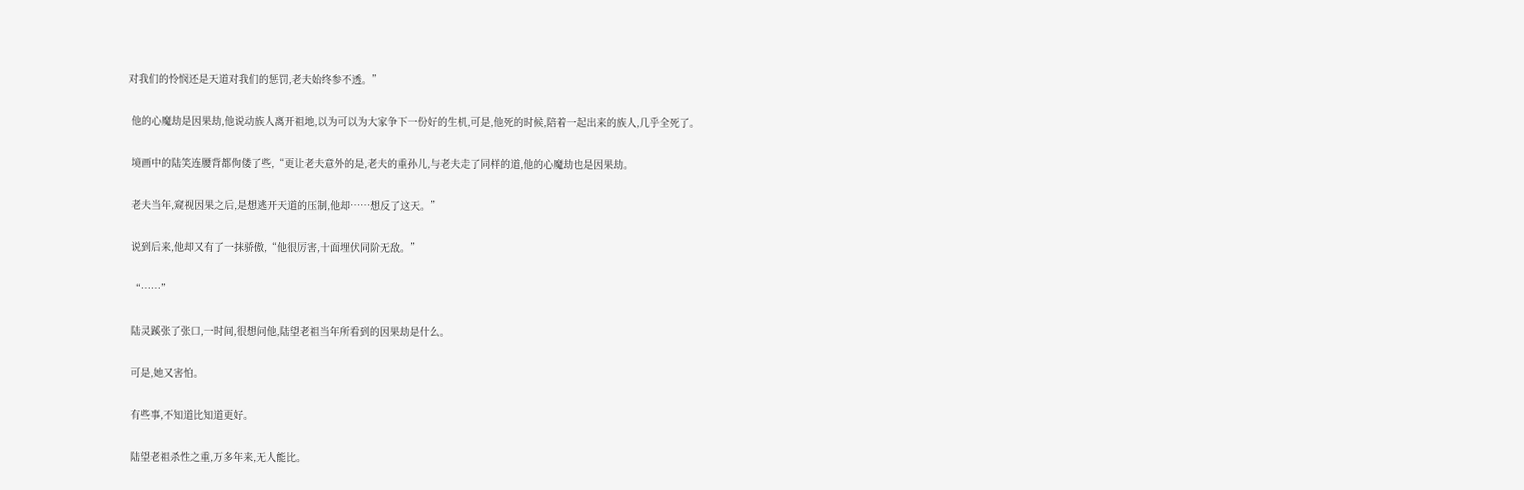对我们的怜悯还是天道对我们的惩罚,老夫始终参不透。”

 他的心魔劫是因果劫,他说动族人离开祖地,以为可以为大家争下一份好的生机,可是,他死的时候,陪着一起出来的族人,几乎全死了。

 境画中的陆笑连腰背都佝偻了些,“更让老夫意外的是,老夫的重孙儿,与老夫走了同样的道,他的心魔劫也是因果劫。

 老夫当年,窥视因果之后,是想逃开天道的压制,他却……想反了这天。”

 说到后来,他却又有了一抹骄傲,“他很厉害,十面埋伏同阶无敌。”

 “……”

 陆灵蹊张了张口,一时间,很想问他,陆望老祖当年所看到的因果劫是什么。

 可是,她又害怕。

 有些事,不知道比知道更好。

 陆望老祖杀性之重,万多年来,无人能比。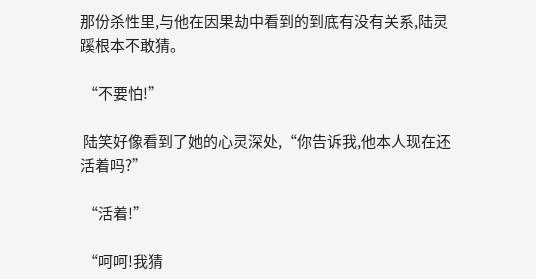那份杀性里,与他在因果劫中看到的到底有没有关系,陆灵蹊根本不敢猜。

 “不要怕!”

 陆笑好像看到了她的心灵深处,“你告诉我,他本人现在还活着吗?”

 “活着!”

 “呵呵!我猜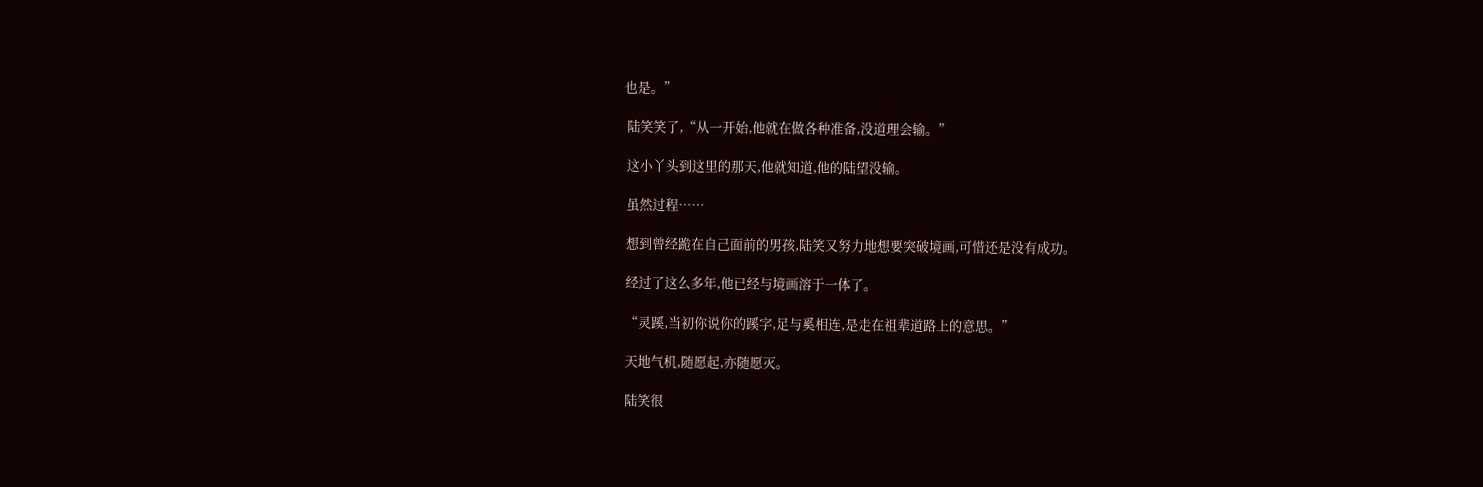也是。”

 陆笑笑了,“从一开始,他就在做各种准备,没道理会输。”

 这小丫头到这里的那天,他就知道,他的陆望没输。

 虽然过程……

 想到曾经跪在自己面前的男孩,陆笑又努力地想要突破境画,可惜还是没有成功。

 经过了这么多年,他已经与境画溶于一体了。

 “灵蹊,当初你说你的蹊字,足与奚相连,是走在祖辈道路上的意思。”

 天地气机,随愿起,亦随愿灭。

 陆笑很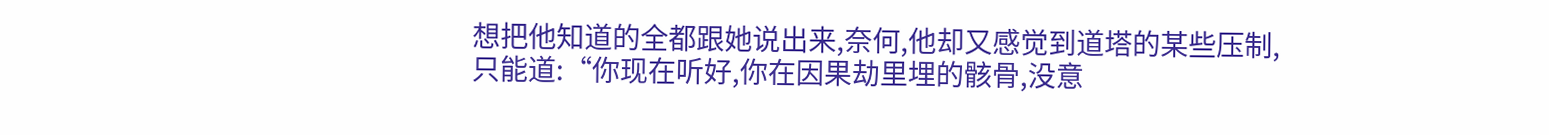想把他知道的全都跟她说出来,奈何,他却又感觉到道塔的某些压制,只能道:“你现在听好,你在因果劫里埋的骸骨,没意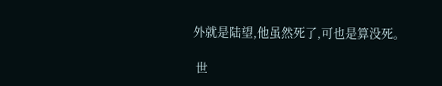外就是陆望,他虽然死了,可也是算没死。

 世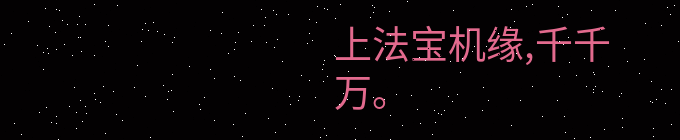上法宝机缘,千千万。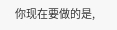你现在要做的是,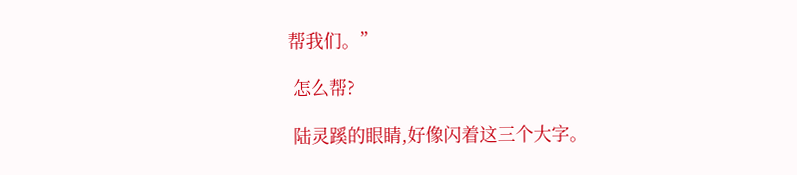帮我们。”

 怎么帮?

 陆灵蹊的眼睛,好像闪着这三个大字。